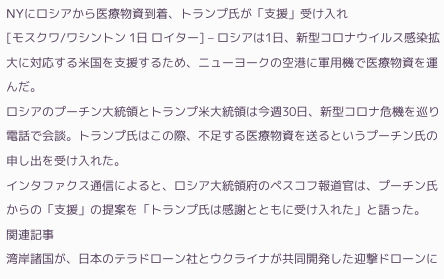NYにロシアから医療物資到着、トランプ氏が「支援」受け入れ
[モスクワ/ワシントン 1日 ロイター] – ロシアは1日、新型コロナウイルス感染拡大に対応する米国を支援するため、ニューヨークの空港に軍用機で医療物資を運んだ。
ロシアのプーチン大統領とトランプ米大統領は今週30日、新型コロナ危機を巡り電話で会談。トランプ氏はこの際、不足する医療物資を送るというプーチン氏の申し出を受け入れた。
インタファクス通信によると、ロシア大統領府のペスコフ報道官は、プーチン氏からの「支援」の提案を「トランプ氏は感謝とともに受け入れた」と語った。
関連記事
湾岸諸国が、日本のテラドローン社とウクライナが共同開発した迎撃ドローンに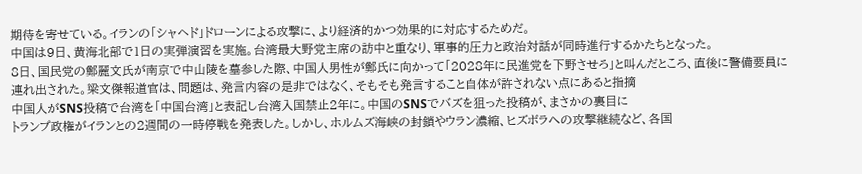期待を寄せている。イランの「シャヘド」ドローンによる攻撃に、より経済的かつ効果的に対応するためだ。
中国は9日、黄海北部で1日の実弾演習を実施。台湾最大野党主席の訪中と重なり、軍事的圧力と政治対話が同時進行するかたちとなった。
8日、国民党の鄭麗文氏が南京で中山陵を墓参した際、中国人男性が鄭氏に向かって「2028年に民進党を下野させろ」と叫んだところ、直後に警備要員に連れ出された。梁文傑報道官は、問題は、発言内容の是非ではなく、そもそも発言すること自体が許されない点にあると指摘
中国人がSNS投稿で台湾を「中国台湾」と表記し台湾入国禁止2年に。中国のSNSでバズを狙った投稿が、まさかの裏目に
トランプ政権がイランとの2週間の一時停戦を発表した。しかし、ホルムズ海峡の封鎖やウラン濃縮、ヒズボラへの攻撃継続など、各国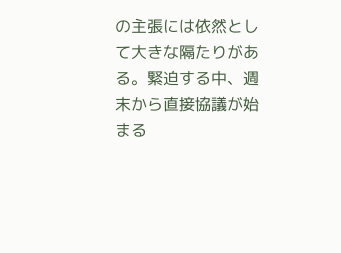の主張には依然として大きな隔たりがある。緊迫する中、週末から直接協議が始まる